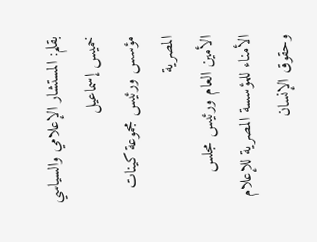بقلم: المستشار الإعلامي والسياسي خميس إسماعيل
مؤسس ورئيس مجموعة كينات المصرية
الأمين العام ورئيس مجلس الأمناء للمؤسسة المصرية للإعلام وحقوق الإنسان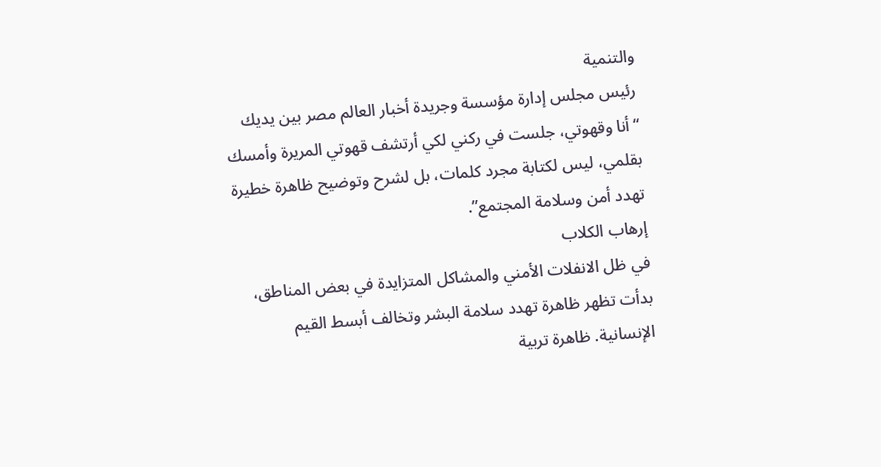والتنمية
رئيس مجلس إدارة مؤسسة وجريدة أخبار العالم مصر بين يديك
“أنا وقهوتي، جلست في ركني لكي أرتشف قهوتي المريرة وأمسك بقلمي، ليس لكتابة مجرد كلمات، بل لشرح وتوضيح ظاهرة خطيرة تهدد أمن وسلامة المجتمع”.
إرهاب الكلاب
في ظل الانفلات الأمني والمشاكل المتزايدة في بعض المناطق، بدأت تظهر ظاهرة تهدد سلامة البشر وتخالف أبسط القيم الإنسانية. ظاهرة تربية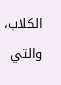الكلاب، والتي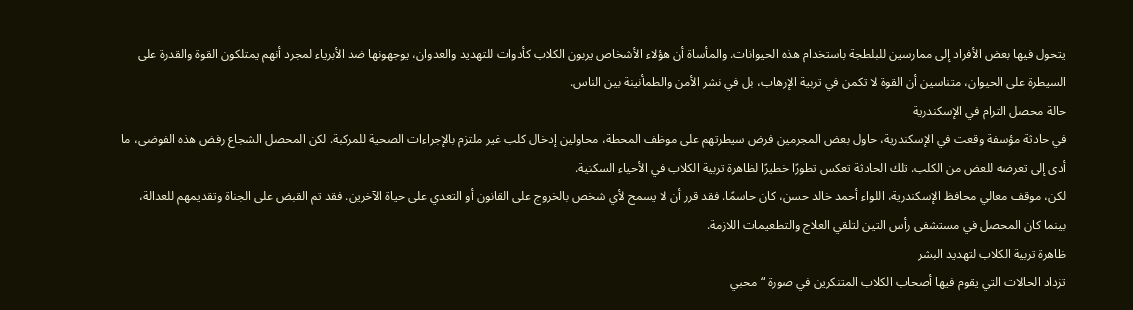يتحول فيها بعض الأفراد إلى ممارسين للبلطجة باستخدام هذه الحيوانات. والمأساة أن هؤلاء الأشخاص يربون الكلاب كأدوات للتهديد والعدوان، يوجهونها ضد الأبرياء لمجرد أنهم يمتلكون القوة والقدرة على السيطرة على الحيوان، متناسين أن القوة لا تكمن في تربية الإرهاب، بل في نشر الأمن والطمأنينة بين الناس.
حالة محصل الترام في الإسكندرية
في حادثة مؤسفة وقعت في الإسكندرية، حاول بعض المجرمين فرض سيطرتهم على موظف المحطة، محاولين إدخال كلب غير ملتزم بالإجراءات الصحية للمركبة. لكن المحصل الشجاع رفض هذه الفوضى، ما أدى إلى تعرضه للعض من الكلب. تلك الحادثة تعكس تطورًا خطيرًا لظاهرة تربية الكلاب في الأحياء السكنية.
لكن، موقف معالي محافظ الإسكندرية، اللواء أحمد خالد حسن، كان حاسمًا. فقد قرر أن لا يسمح لأي شخص بالخروج على القانون أو التعدي على حياة الآخرين. فقد تم القبض على الجناة وتقديمهم للعدالة، بينما كان المحصل في مستشفى رأس التين لتلقي العلاج والتطعيمات اللازمة.
ظاهرة تربية الكلاب لتهديد البشر
تزداد الحالات التي يقوم فيها أصحاب الكلاب المتنكرين في صورة “محبي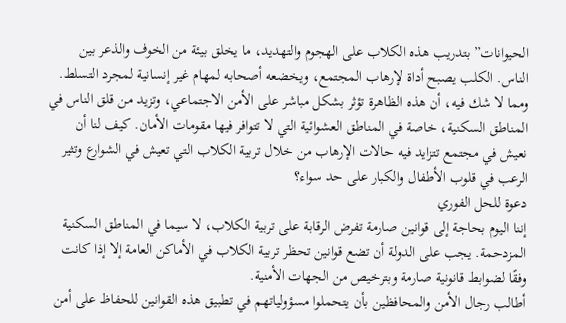الحيوانات” بتدريب هذه الكلاب على الهجوم والتهديد، ما يخلق بيئة من الخوف والذعر بين الناس. الكلب يصبح أداة لإرهاب المجتمع، ويخضعه أصحابه لمهام غير إنسانية لمجرد التسلط.
ومما لا شك فيه، أن هذه الظاهرة تؤثر بشكل مباشر على الأمن الاجتماعي، وتزيد من قلق الناس في المناطق السكنية، خاصة في المناطق العشوائية التي لا تتوافر فيها مقومات الأمان. كيف لنا أن نعيش في مجتمع تتزايد فيه حالات الإرهاب من خلال تربية الكلاب التي تعيش في الشوارع وتثير الرعب في قلوب الأطفال والكبار على حد سواء؟
دعوة للحل الفوري
إننا اليوم بحاجة إلى قوانين صارمة تفرض الرقابة على تربية الكلاب، لا سيما في المناطق السكنية المزدحمة. يجب على الدولة أن تضع قوانين تحظر تربية الكلاب في الأماكن العامة إلا إذا كانت وفقًا لضوابط قانونية صارمة وبترخيص من الجهات الأمنية.
أطالب رجال الأمن والمحافظين بأن يتحملوا مسؤولياتهم في تطبيق هذه القوانين للحفاظ على أمن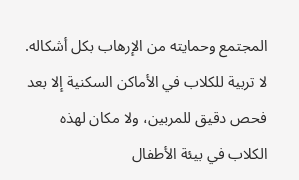المجتمع وحمايته من الإرهاب بكل أشكاله. لا تربية للكلاب في الأماكن السكنية إلا بعد فحص دقيق للمربين، ولا مكان لهذه الكلاب في بيئة الأطفال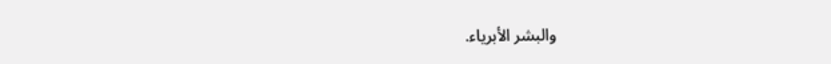والبشر الأبرياء.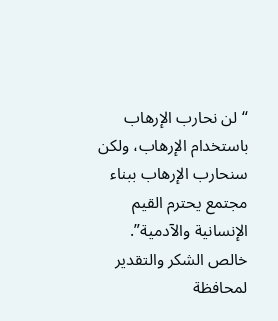“لن نحارب الإرهاب باستخدام الإرهاب، ولكن سنحارب الإرهاب ببناء مجتمع يحترم القيم الإنسانية والآدمية”.
خالص الشكر والتقدير لمحافظة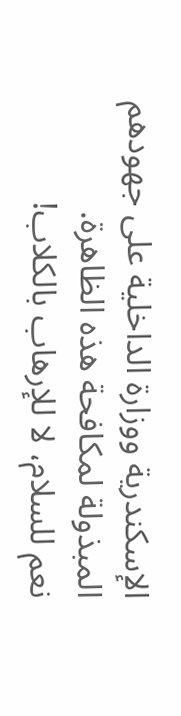الإسكندرية ووزارة الداخلية على جهودهم المبذولة لمكافحة هذه الظاهرة.
نعم للسلام، لا للإرهاب بالكلاب!